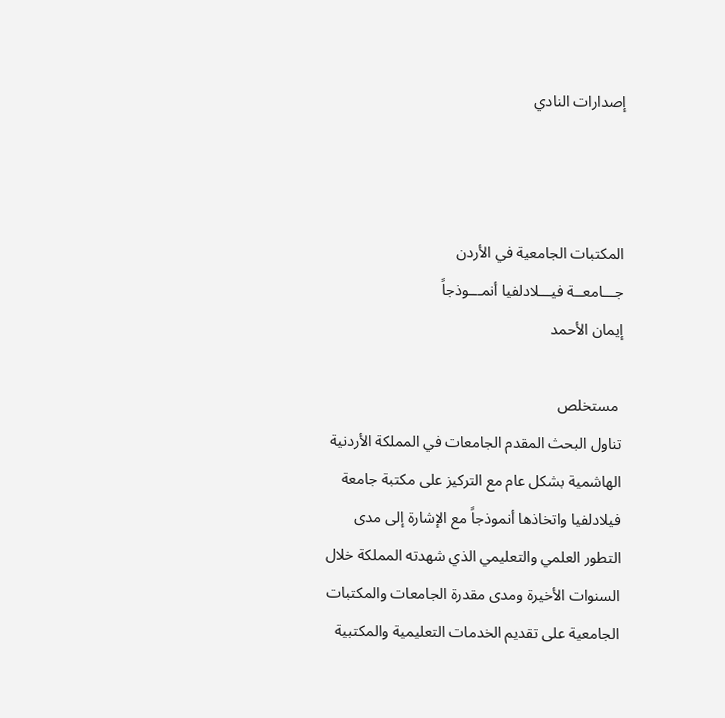إصدارات النادي



المكتبات الجامعية في الأردن
جـــامعــة فيـــلادلفيا أنمـــوذجاً
إيمان الأحمد

 مستخلص
تناول البحث المقدم الجامعات في المملكة الأردنية الهاشمية بشكل عام مع التركيز على مكتبة جامعة فيلادلفيا واتخاذها أنموذجاً مع الإشارة إلى مدى التطور العلمي والتعليمي الذي شهدته المملكة خلال السنوات الأخيرة ومدى مقدرة الجامعات والمكتبات الجامعية على تقديم الخدمات التعليمية والمكتبية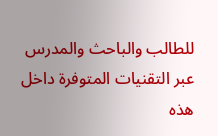للطالب والباحث والمدرس عبر التقنيات المتوفرة داخل هذه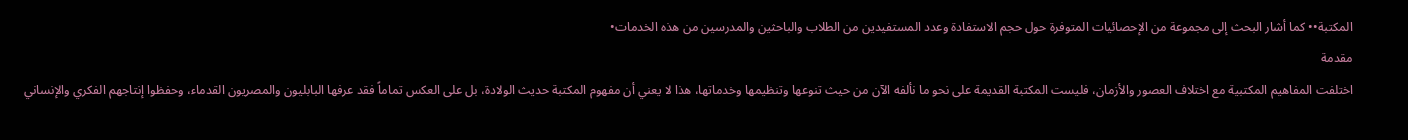المكتبة•• كما أشار البحث إلى مجموعة من الإحصائيات المتوفرة حول حجم الاستفادة وعدد المستفيدين من الطلاب والباحثين والمدرسين من هذه الخدمات•
مقدمة
اختلفت المفاهيم المكتبية مع اختلاف العصور والأزمان، فليست المكتبة القديمة على نحو ما نألفه الآن من حيث تنوعها وتنظيمها وخدماتها، هذا لا يعني أن مفهوم المكتبة حديث الولادة، بل على العكس تماماً فقد عرفها البابليون والمصريون القدماء، وحفظوا إنتاجهم الفكري والإنساني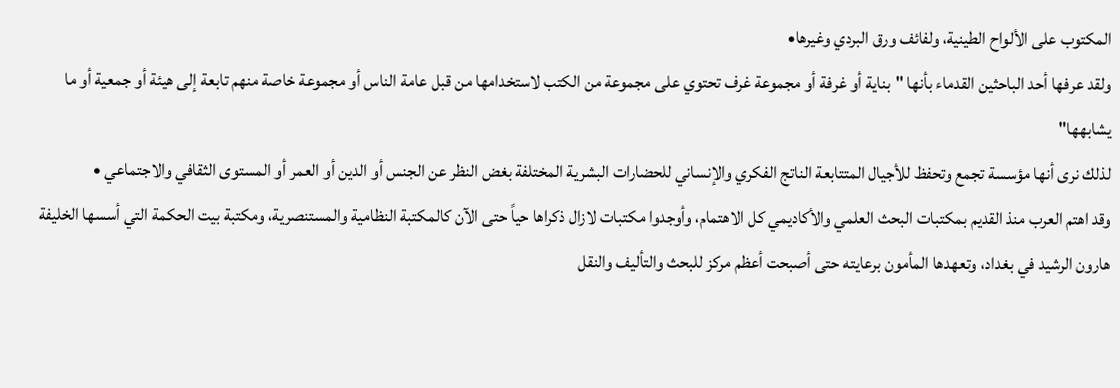المكتوب على الألواح الطينية، ولفائف ورق البردي وغيرها•
ولقد عرفها أحد الباحثين القدماء بأنها "بناية أو غرفة أو مجموعة غرف تحتوي على مجموعة من الكتب لاستخدامها من قبل عامة الناس أو مجموعة خاصة منهم تابعة إلى هيئة أو جمعية أو ما يشابهها"
لذلك نرى أنها مؤسسة تجمع وتحفظ للأجيال المتتابعة الناتج الفكري والإنساني للحضارات البشرية المختلفة بغض النظر عن الجنس أو الدين أو العمر أو المستوى الثقافي والاجتماعي •
وقد اهتم العرب منذ القديم بمكتبات البحث العلمي والأكاديمي كل الاهتمام، وأوجدوا مكتبات لازال ذكراها حياً حتى الآن كالمكتبة النظامية والمستنصرية، ومكتبة بيت الحكمة التي أسسها الخليفة هارون الرشيد في بغداد، وتعهدها المأمون برعايته حتى أصبحت أعظم مركز للبحث والتأليف والنقل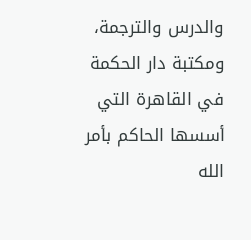والدرس والترجمة، ومكتبة دار الحكمة في القاهرة التي أسسها الحاكم بأمر الله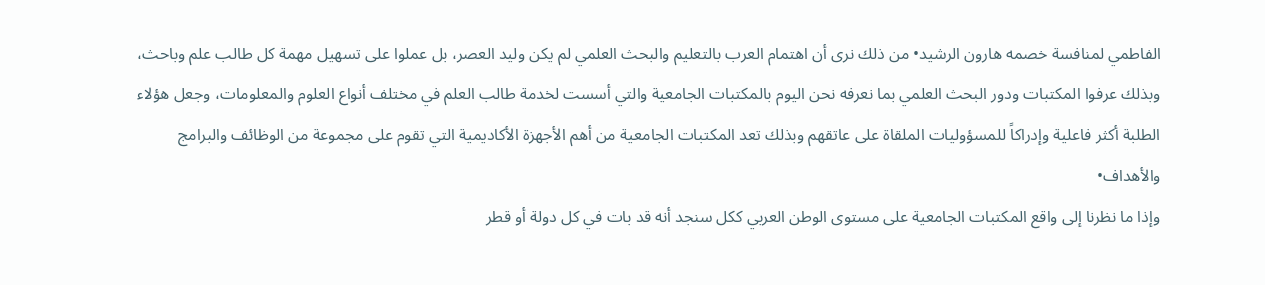الفاطمي لمنافسة خصمه هارون الرشيد• من ذلك نرى أن اهتمام العرب بالتعليم والبحث العلمي لم يكن وليد العصر، بل عملوا على تسهيل مهمة كل طالب علم وباحث، وبذلك عرفوا المكتبات ودور البحث العلمي بما نعرفه نحن اليوم بالمكتبات الجامعية والتي أسست لخدمة طالب العلم في مختلف أنواع العلوم والمعلومات، وجعل هؤلاء الطلبة أكثر فاعلية وإدراكاً للمسؤوليات الملقاة على عاتقهم وبذلك تعد المكتبات الجامعية من أهم الأجهزة الأكاديمية التي تقوم على مجموعة من الوظائف والبرامج والأهداف•
وإذا ما نظرنا إلى واقع المكتبات الجامعية على مستوى الوطن العربي ككل سنجد أنه قد بات في كل دولة أو قطر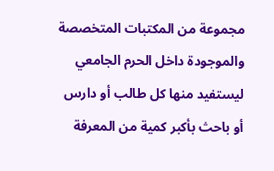مجموعة من المكتبات المتخصصة والموجودة داخل الحرم الجامعي ليستفيد منها كل طالب أو دارس أو باحث بأكبر كمية من المعرفة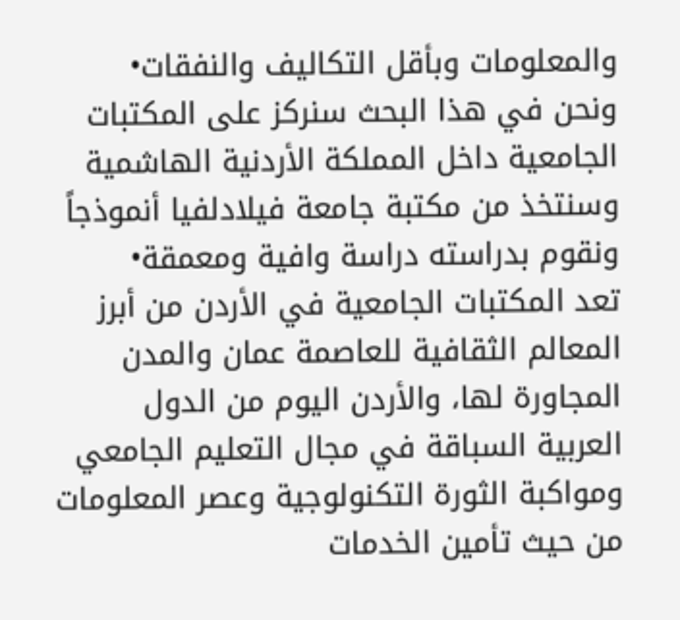والمعلومات وبأقل التكاليف والنفقات•
ونحن في هذا البحث سنركز على المكتبات الجامعية داخل المملكة الأردنية الهاشمية وسنتخذ من مكتبة جامعة فيلادلفيا أنموذجاً ونقوم بدراسته دراسة وافية ومعمقة•
تعد المكتبات الجامعية في الأردن من أبرز المعالم الثقافية للعاصمة عمان والمدن المجاورة لها، والأردن اليوم من الدول العربية السباقة في مجال التعليم الجامعي ومواكبة الثورة التكنولوجية وعصر المعلومات من حيث تأمين الخدمات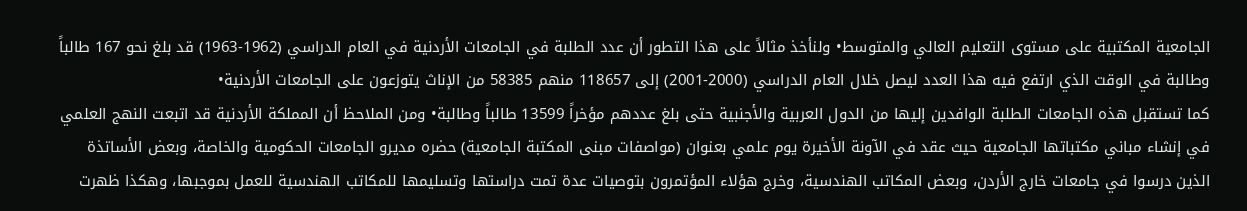الجامعية المكتبية على مستوى التعليم العالي والمتوسط• ولنأخذ مثالاً على هذا التطور أن عدد الطلبة في الجامعات الأردنية في العام الدراسي (1962-1963) قد بلغ نحو 167 طالباً وطالبة في الوقت الذي ارتفع فيه هذا العدد ليصل خلال العام الدراسي (2000-2001) إلى 118657 منهم 58385 من الإناث يتوزعون على الجامعات الأردنية•
كما تستقبل هذه الجامعات الطلبة الوافدين إليها من الدول العربية والأجنبية حتى بلغ عددهم مؤخراً 13599 طالباً وطالبة• ومن الملاحظ أن المملكة الأردنية قد اتبعت النهج العلمي في إنشاء مباني مكتباتها الجامعية حيث عقد في الآونة الأخيرة يوم علمي بعنوان (مواصفات مبنى المكتبة الجامعية) حضره مديرو الجامعات الحكومية والخاصة، وبعض الأساتذة الذين درسوا في جامعات خارج الأردن، وبعض المكاتب الهندسية، وخرج هؤلاء المؤتمرون بتوصيات عدة تمت دراستها وتسليمها للمكاتب الهندسية للعمل بموجبها، وهكذا ظهرت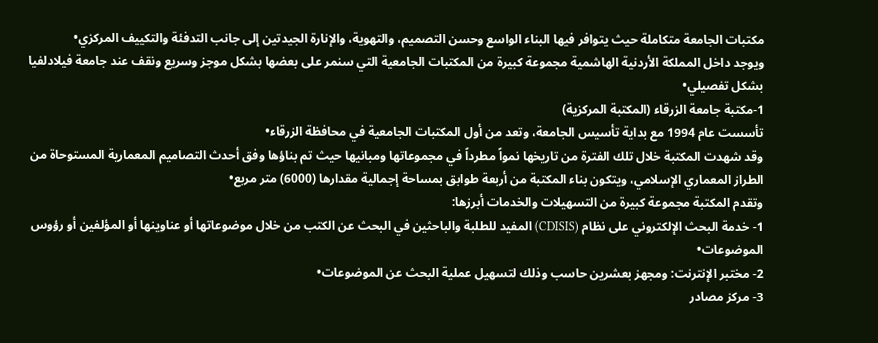مكتبات الجامعة متكاملة حيث يتوافر فيها البناء الواسع وحسن التصميم، والتهوية، والإنارة الجيدتين إلى جانب التدفئة والتكييف المركزي•
ويوجد داخل المملكة الأردنية الهاشمية مجموعة كبيرة من المكتبات الجامعية التي سنمر على بعضها بشكل موجز وسريع ونقف عند جامعة فيلادلفيا بشكل تفصيلي•
1-مكتبة جامعة الزرقاء (المكتبة المركزية)
تأسست عام 1994 مع بداية تأسيس الجامعة، وتعد من أول المكتبات الجامعية في محافظة الزرقاء•
وقد شهدت المكتبة خلال تلك الفترة من تاريخها نمواً مطرداً في مجموعاتها ومبانيها حيث تم بناؤها وفق أحدث التصاميم المعمارية المستوحاة من الطراز المعماري الإسلامي، ويتكون بناء المكتبة من أربعة طوابق بمساحة إجمالية مقدارها (6000) متر مربع•
وتقدم المكتبة مجموعة كبيرة من التسهيلات والخدمات أبرزها:
1- خدمة البحث الإلكتروني على نظام (CDISIS) المفيد للطلبة والباحثين في البحث عن الكتب من خلال موضوعاتها أو عناوينها أو المؤلفين أو رؤوس الموضوعات•
2- مختبر الإنترنت: ومجهز بعشرين حاسب وذلك لتسهيل عملية البحث عن الموضوعات•
3- مركز مصادر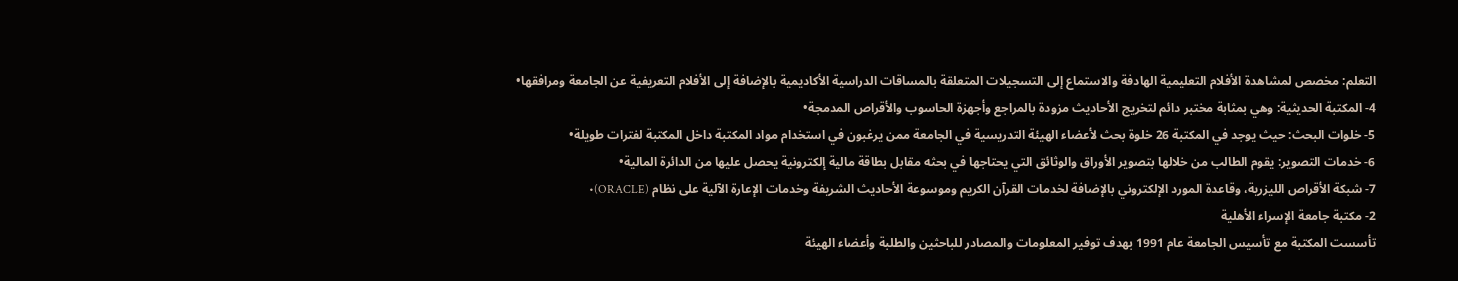التعلم: مخصص لمشاهدة الأفلام التعليمية الهادفة والاستماع إلى التسجيلات المتعلقة بالمساقات الدراسية الأكاديمية بالإضافة إلى الأفلام التعريفية عن الجامعة ومرافقها•
4- المكتبة الحديثية: وهي بمثابة مختبر دائم لتخريج الأحاديث مزودة بالمراجع وأجهزة الحاسوب والأقراص المدمجة•
5- خلوات البحث: حيث يوجد في المكتبة 26 خلوة بحث لأعضاء الهيئة التدريسية في الجامعة ممن يرغبون في استخدام مواد المكتبة داخل المكتبة لفترات طويلة•
6- خدمات التصوير: يقوم الطالب من خلالها بتصوير الأوراق والوثائق التي يحتاجها في بحثه مقابل بطاقة مالية إلكترونية يحصل عليها من الدائرة المالية•
7- شبكة الأقراص الليزرية، وقاعدة المورد الإلكتروني بالإضافة لخدمات القرآن الكريم وموسوعة الأحاديث الشريفة وخدمات الإعارة الآلية على نظام (ORACLE)•
2- مكتبة جامعة الإسراء الأهلية
تأسست المكتبة مع تأسيس الجامعة عام 1991 بهدف توفير المعلومات والمصادر للباحثين والطلبة وأعضاء الهيئة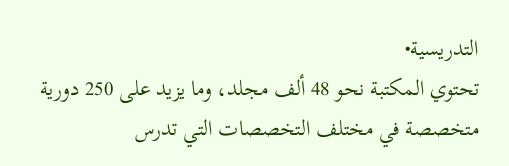التدريسية•
تحتوي المكتبة نحو 48 ألف مجلد، وما يزيد على 250 دورية متخصصة في مختلف التخصصات التي تدرس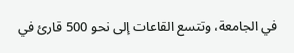في الجامعة، وتتسع القاعات إلى نحو 500 قارئ في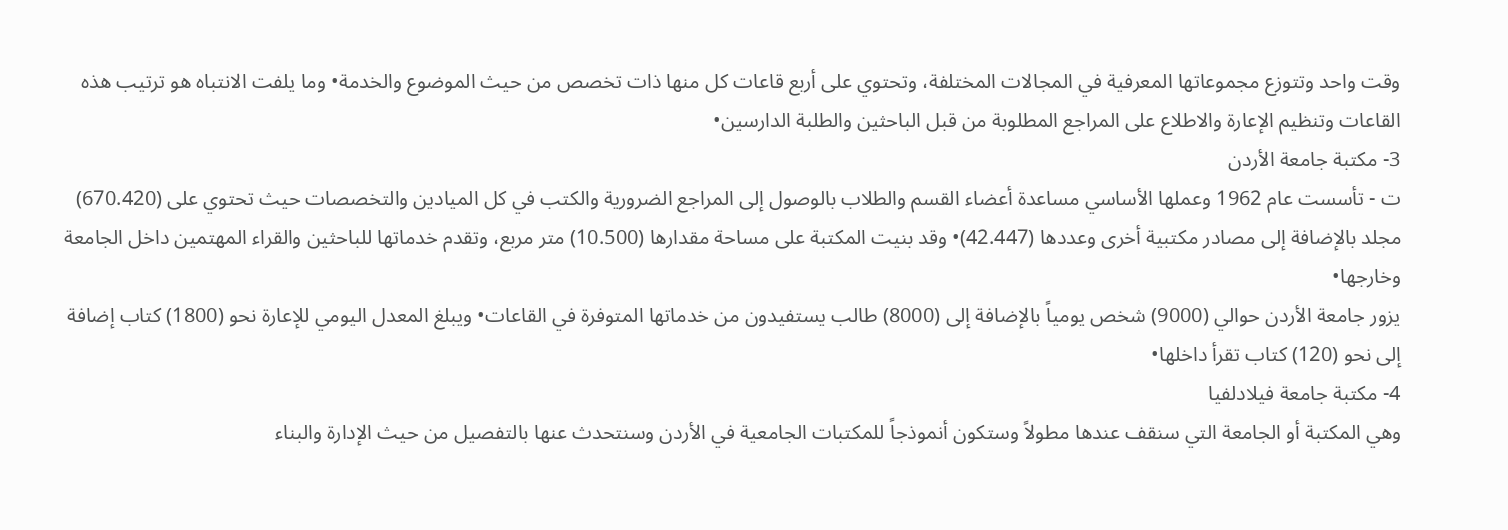وقت واحد وتتوزع مجموعاتها المعرفية في المجالات المختلفة، وتحتوي على أربع قاعات كل منها ذات تخصص من حيث الموضوع والخدمة• وما يلفت الانتباه هو ترتيب هذه القاعات وتنظيم الإعارة والاطلاع على المراجع المطلوبة من قبل الباحثين والطلبة الدارسين•
3- مكتبة جامعة الأردن
ت - تأسست عام 1962 وعملها الأساسي مساعدة أعضاء القسم والطلاب بالوصول إلى المراجع الضرورية والكتب في كل الميادين والتخصصات حيث تحتوي على (670.420) مجلد بالإضافة إلى مصادر مكتبية أخرى وعددها (42.447)• وقد بنيت المكتبة على مساحة مقدارها (10.500) متر مربع، وتقدم خدماتها للباحثين والقراء المهتمين داخل الجامعة وخارجها•
يزور جامعة الأردن حوالي (9000) شخص يومياً بالإضافة إلى (8000) طالب يستفيدون من خدماتها المتوفرة في القاعات• ويبلغ المعدل اليومي للإعارة نحو (1800) كتاب إضافة إلى نحو (120) كتاب تقرأ داخلها•
4- مكتبة جامعة فيلادلفيا
وهي المكتبة أو الجامعة التي سنقف عندها مطولاً وستكون أنموذجاً للمكتبات الجامعية في الأردن وسنتحدث عنها بالتفصيل من حيث الإدارة والبناء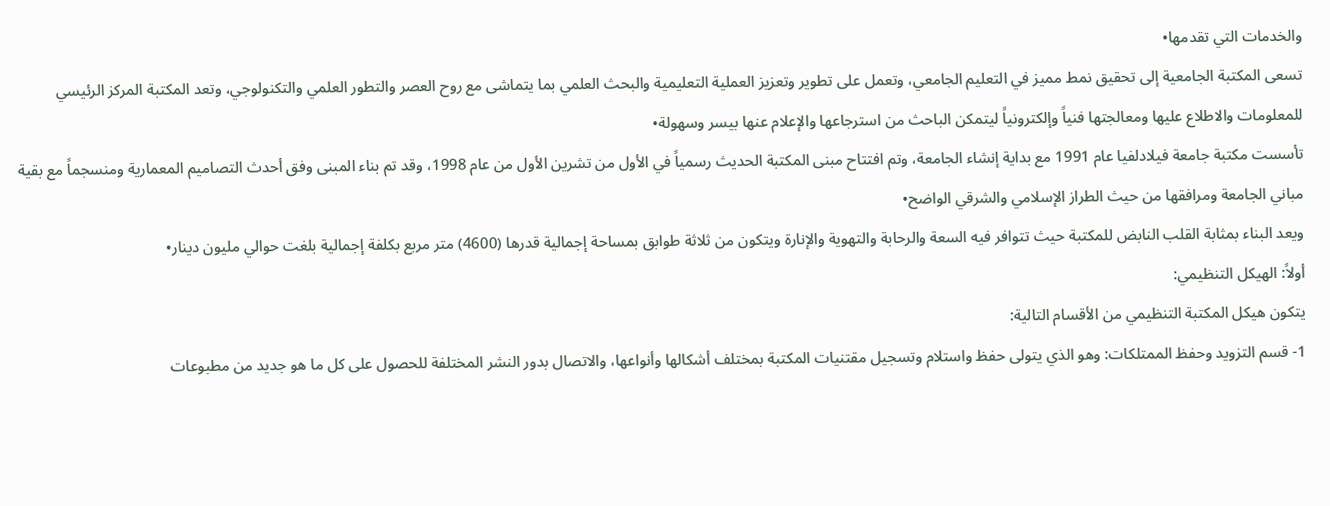والخدمات التي تقدمها•
تسعى المكتبة الجامعية إلى تحقيق نمط مميز في التعليم الجامعي، وتعمل على تطوير وتعزيز العملية التعليمية والبحث العلمي بما يتماشى مع روح العصر والتطور العلمي والتكنولوجي، وتعد المكتبة المركز الرئيسي للمعلومات والاطلاع عليها ومعالجتها فنياً وإلكترونياً ليتمكن الباحث من استرجاعها والإعلام عنها بيسر وسهولة•
تأسست مكتبة جامعة فيلادلفيا عام 1991 مع بداية إنشاء الجامعة، وتم افتتاح مبنى المكتبة الحديث رسمياً في الأول من تشرين الأول من عام 1998، وقد تم بناء المبنى وفق أحدث التصاميم المعمارية ومنسجماً مع بقية مباني الجامعة ومرافقها من حيث الطراز الإسلامي والشرقي الواضح•
ويعد البناء بمثابة القلب النابض للمكتبة حيث تتوافر فيه السعة والرحابة والتهوية والإنارة ويتكون من ثلاثة طوابق بمساحة إجمالية قدرها (4600) متر مربع بكلفة إجمالية بلغت حوالي مليون دينار•
أولاً: الهيكل التنظيمي:
يتكون هيكل المكتبة التنظيمي من الأقسام التالية:
1- قسم التزويد وحفظ الممتلكات: وهو الذي يتولى حفظ واستلام وتسجيل مقتنيات المكتبة بمختلف أشكالها وأنواعها، والاتصال بدور النشر المختلفة للحصول على كل ما هو جديد من مطبوعات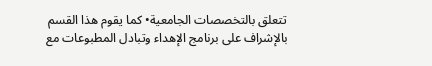تتعلق بالتخصصات الجامعية• كما يقوم هذا القسم بالإشراف على برنامج الإهداء وتبادل المطبوعات مع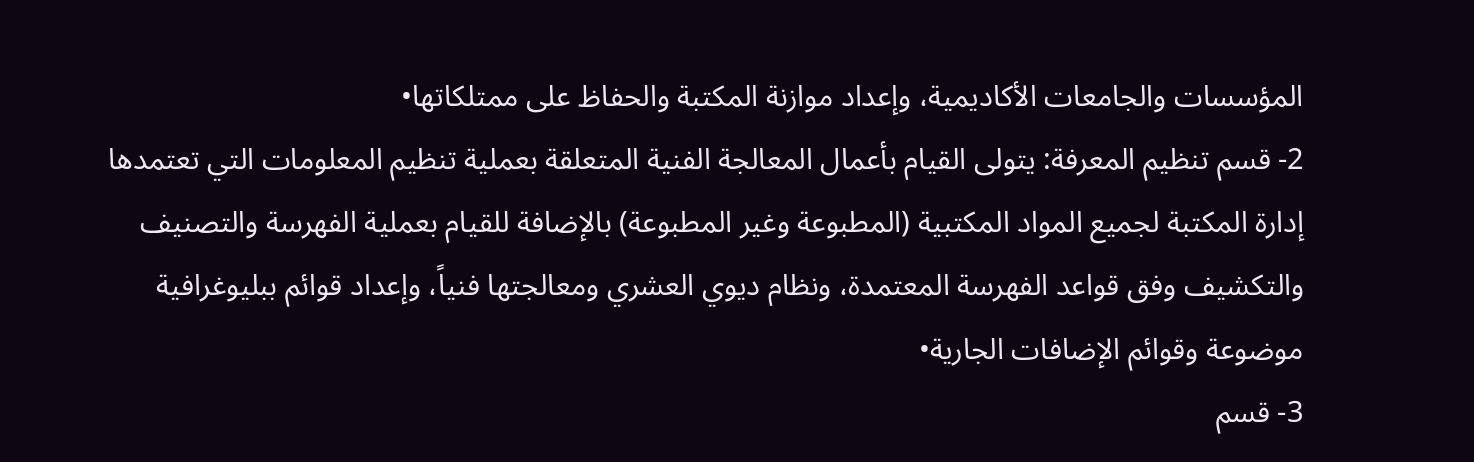المؤسسات والجامعات الأكاديمية، وإعداد موازنة المكتبة والحفاظ على ممتلكاتها•
2- قسم تنظيم المعرفة: يتولى القيام بأعمال المعالجة الفنية المتعلقة بعملية تنظيم المعلومات التي تعتمدها إدارة المكتبة لجميع المواد المكتبية (المطبوعة وغير المطبوعة) بالإضافة للقيام بعملية الفهرسة والتصنيف والتكشيف وفق قواعد الفهرسة المعتمدة، ونظام ديوي العشري ومعالجتها فنياً، وإعداد قوائم ببليوغرافية موضوعة وقوائم الإضافات الجارية•
3- قسم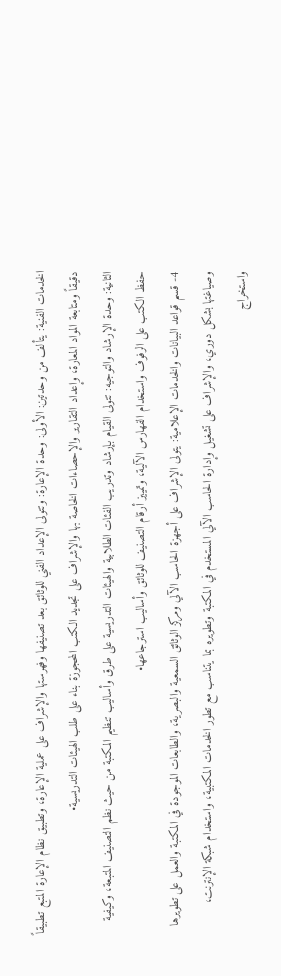الخدمات الفنية: يتألف من وحدتين: الأولى: وحدة الإعارة: وتتولى الإعداد الفني للوثائق بعد تصنيفها وفهرستها والإشراف على عملية الإعارة، وتطبيق نظام الإعارة المتبع تطبيقاً دقيقاً ومتابعة المواد المعارة، وإعداد التقارير والإحصاءات الخاصة بها والإشراف على تجديد الكتب المحجوزة بناء على طلب الهيئات التدريسية•
الثانية: وحدة الإرشاد والتوجيه: تتولى القيام بإرشاد وتدريب الفئات الطلابية والهيئات التدريسية على طرق وأساليب تنظيم المكتبة من حيث نظم التصنيف المتبعة، وكيفية حفظ الكتب على الرفوف واستخدام الفهارس الآلية، وتمييز أرقام التصنيف للوثائق وأساليب استرجاعها•
4- قسم قواعد البيانات والخدمات الإعلامية: يتولى الإشراف على أجهزة الحاسب الآلي ومركز الوثائق السمعية والبصرية، والطابعات الموجودة في المكتبة والعمل على تطويرها وصياغتها بشكل دوري، والإشراف على تشغيل وإدارة الحاسب الآلي المستخدم في المكتبة وتطويره بما يتناسب مع تطور الخدمات المكتبية، واستخدام شبكة الإنترنت، واستخراج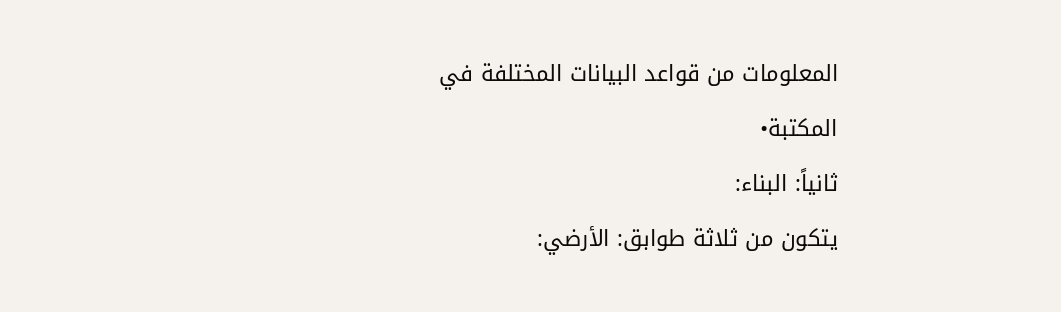المعلومات من قواعد البيانات المختلفة في المكتبة•
ثانياً: البناء:
يتكون من ثلاثة طوابق: الأرضي: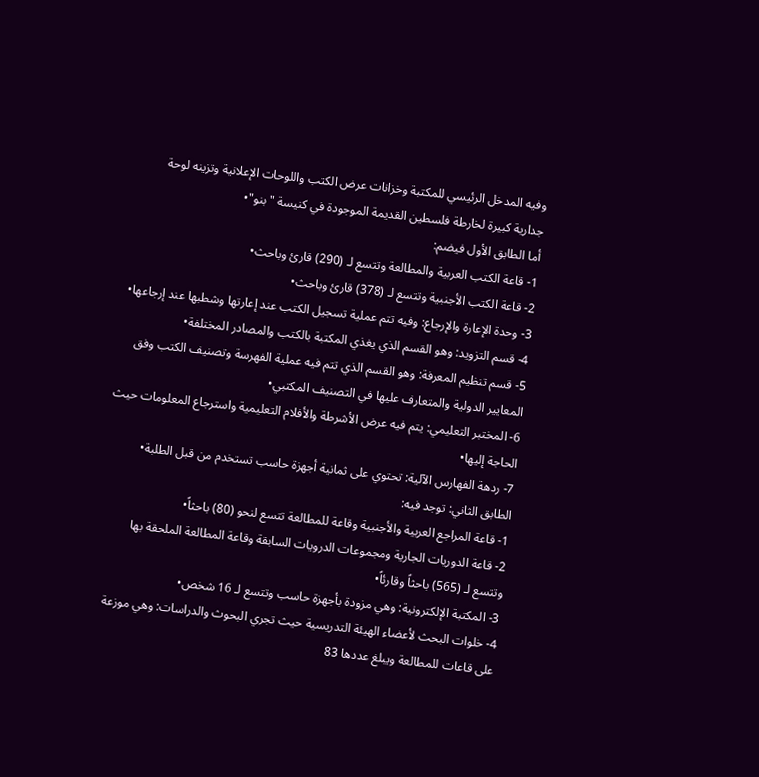وفيه المدخل الرئيسي للمكتبة وخزانات عرض الكتب واللوحات الإعلانية وتزينه لوحة جدارية كبيرة لخارطة فلسطين القديمة الموجودة في كنيسة "بنو"•
أما الطابق الأول فيضم:
1- قاعة الكتب العربية والمطالعة وتتسع لـ (290) قارئ وباحث•
2- قاعة الكتب الأجنبية وتتسع لـ (378) قارئ وباحث•
3- وحدة الإعارة والإرجاع: وفيه تتم عملية تسجيل الكتب عند إعارتها وشطبها عند إرجاعها•
4- قسم التزويد: وهو القسم الذي يغذي المكتبة بالكتب والمصادر المختلفة•
5- قسم تنظيم المعرفة: وهو القسم الذي تتم فيه عملية الفهرسة وتصنيف الكتب وفق المعايير الدولية والمتعارف عليها في التصنيف المكتبي•
6- المختبر التعليمي: يتم فيه عرض الأشرطة والأفلام التعليمية واسترجاع المعلومات حيث الحاجة إليها•
7- ردهة الفهارس الآلية: تحتوي على ثمانية أجهزة حاسب تستخدم من قبل الطلبة•
الطابق الثاني: توجد فيه:
1- قاعة المراجع العربية والأجنبية وقاعة للمطالعة تتسع لنحو (80) باحثاً•
2- قاعة الدوريات الجارية ومجموعات الدرويات السابقة وقاعة المطالعة الملحقة بها وتتسع لـ (565) باحثاً وقارئاً•
3- المكتبة الإلكترونية: وهي مزودة بأجهزة حاسب وتتسع لـ 16 شخص•
4- خلوات البحث لأعضاء الهيئة التدريسية حيث تجري البحوث والدراسات: وهي موزعة على قاعات للمطالعة ويبلغ عددها 83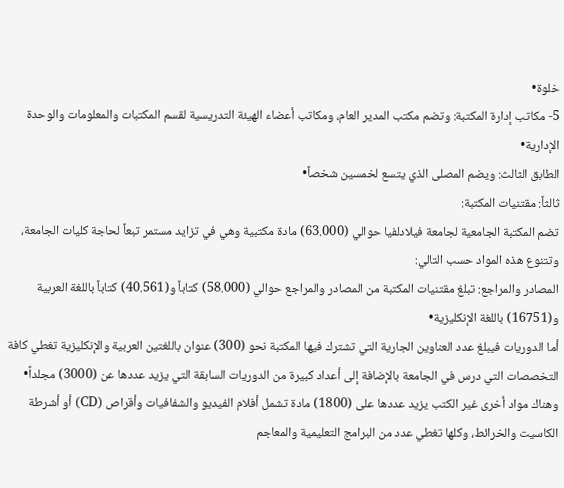خلوة•
5- مكاتب إدارة المكتبة: وتضم مكتب المدير العام، ومكاتب أعضاء الهيئة التدريسية لقسم المكتبات والمعلومات والوحدة الإدارية•
الطابق الثالث: ويضم المصلى الذي يتسع لخمسين شخصاً•
ثالثاً: مقتنيات المكتبة:
تضم المكتبة الجامعية لجامعة فيلادلفيا حوالي (63.000) مادة مكتبية وهي في تزايد مستمر تبعاً لحاجة كليات الجامعة، وتتنوع هذه المواد حسب التالي:
المصادر والمراجع: تبلغ مقتنيات المكتبة من المصادر والمراجع حوالي (58.000) كتاباً و(40.561) كتاباً باللغة العربية و(16751) باللغة الإنكليزية•
أما الدوريات فيبلغ عدد العناوين الجارية التي تشترك فيها المكتبة نحو (300) عنوان باللغتين العربية والإنكليزية تغطي كافة التخصصات التي درس في الجامعة بالإضافة إلى أعداد كبيرة من الدوريات السابقة التي يزيد عددها عن (3000) مجلداً•
وهناك مواد أخرى غير الكتب يزيد عددها على (1800) مادة تشمل أفلام الفيديو والشفافيات وأقراص (CD) أو أشرطة الكاسيت والخرائط، وكلها تغطي عدد من البرامج التعليمية والمعاجم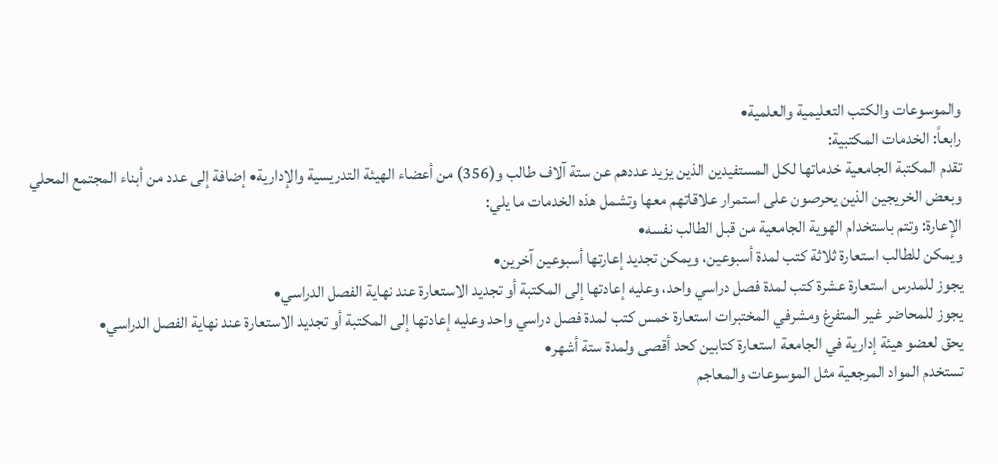والموسوعات والكتب التعليمية والعلمية•
رابعاً: الخدمات المكتبية:
تقدم المكتبة الجامعية خدماتها لكل المستفيدين الذين يزيد عددهم عن ستة آلاف طالب و(356) من أعضاء الهيئة التدريسية والإدارية• إضافة إلى عدد من أبناء المجتمع المحلي وبعض الخريجين الذين يحرصون على استمرار علاقاتهم معها وتشمل هذه الخدمات ما يلي:
الإعارة: وتتم باستخدام الهوية الجامعية من قبل الطالب نفسه•
ويمكن للطالب استعارة ثلاثة كتب لمدة أسبوعين، ويمكن تجديد إعارتها أسبوعين آخرين•
يجوز للمدرس استعارة عشرة كتب لمدة فصل دراسي واحد، وعليه إعادتها إلى المكتبة أو تجديد الاستعارة عند نهاية الفصل الدراسي•
يجوز للمحاضر غير المتفرغ ومشرفي المختبرات استعارة خمس كتب لمدة فصل دراسي واحد وعليه إعادتها إلى المكتبة أو تجديد الاستعارة عند نهاية الفصل الدراسي•
يحق لعضو هيئة إدارية في الجامعة استعارة كتابين كحد أقصى ولمدة ستة أشهر•
تستخدم المواد المرجعية مثل الموسوعات والمعاجم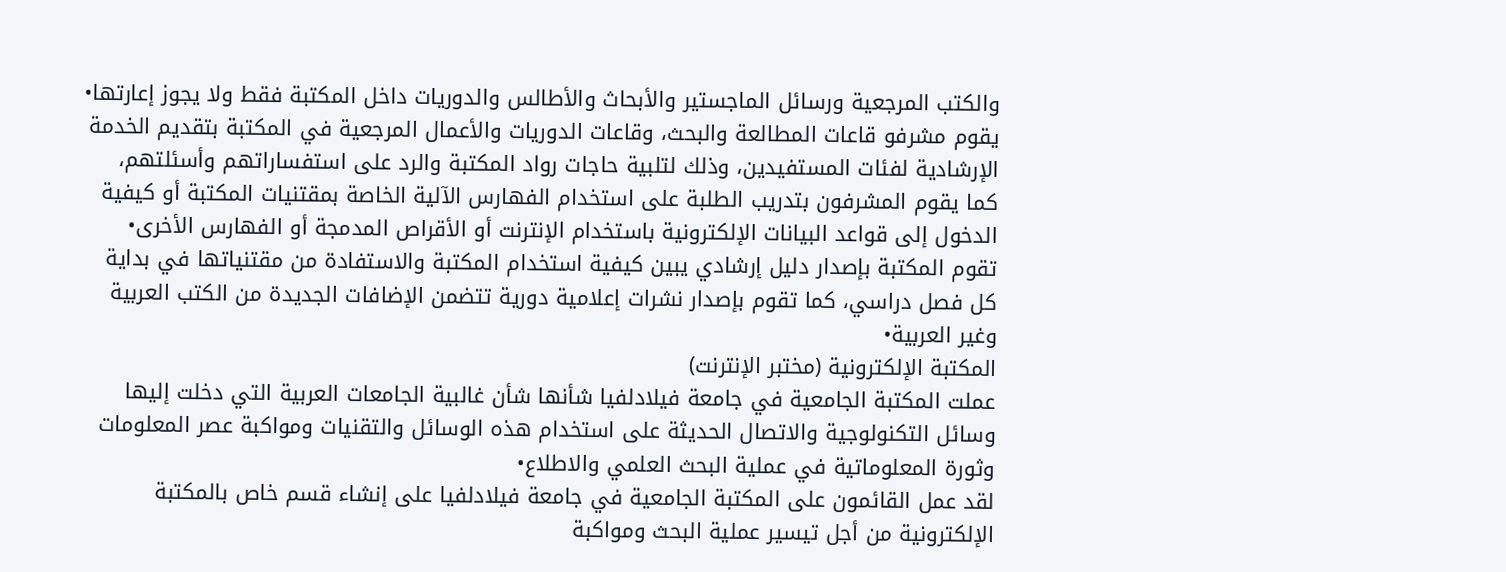والكتب المرجعية ورسائل الماجستير والأبحاث والأطالس والدوريات داخل المكتبة فقط ولا يجوز إعارتها•
يقوم مشرفو قاعات المطالعة والبحث، وقاعات الدوريات والأعمال المرجعية في المكتبة بتقديم الخدمة الإرشادية لفئات المستفيدين، وذلك لتلبية حاجات رواد المكتبة والرد على استفساراتهم وأسئلتهم، كما يقوم المشرفون بتدريب الطلبة على استخدام الفهارس الآلية الخاصة بمقتنيات المكتبة أو كيفية الدخول إلى قواعد البيانات الإلكترونية باستخدام الإنترنت أو الأقراص المدمجة أو الفهارس الأخرى•
تقوم المكتبة بإصدار دليل إرشادي يبين كيفية استخدام المكتبة والاستفادة من مقتنياتها في بداية كل فصل دراسي، كما تقوم بإصدار نشرات إعلامية دورية تتضمن الإضافات الجديدة من الكتب العربية وغير العربية•
المكتبة الإلكترونية (مختبر الإنترنت)
عملت المكتبة الجامعية في جامعة فيلادلفيا شأنها شأن غالبية الجامعات العربية التي دخلت إليها وسائل التكنولوجية والاتصال الحديثة على استخدام هذه الوسائل والتقنيات ومواكبة عصر المعلومات وثورة المعلوماتية في عملية البحث العلمي والاطلاع•
لقد عمل القائمون على المكتبة الجامعية في جامعة فيلادلفيا على إنشاء قسم خاص بالمكتبة الإلكترونية من أجل تيسير عملية البحث ومواكبة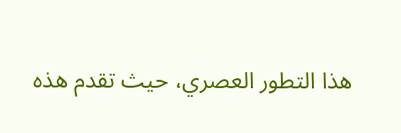هذا التطور العصري، حيث تقدم هذه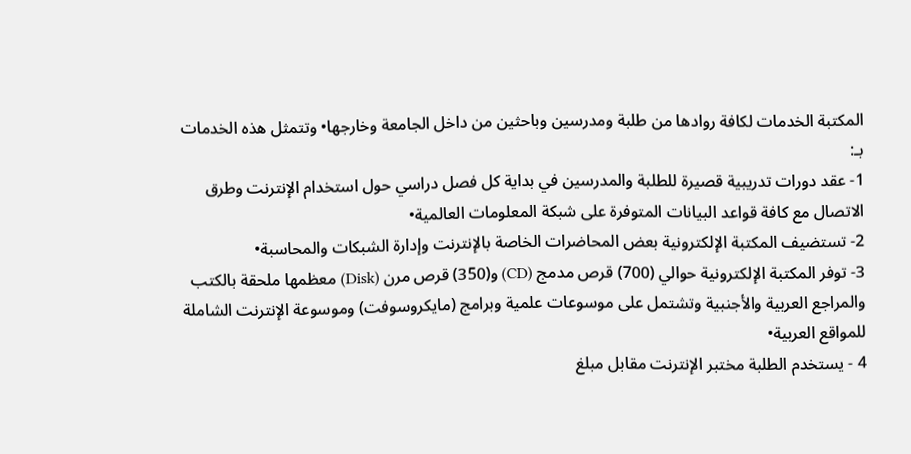المكتبة الخدمات لكافة روادها من طلبة ومدرسين وباحثين من داخل الجامعة وخارجها• وتتمثل هذه الخدمات بـ:
1- عقد دورات تدريبية قصيرة للطلبة والمدرسين في بداية كل فصل دراسي حول استخدام الإنترنت وطرق الاتصال مع كافة قواعد البيانات المتوفرة على شبكة المعلومات العالمية•
2- تستضيف المكتبة الإلكترونية بعض المحاضرات الخاصة بالإنترنت وإدارة الشبكات والمحاسبة•
3- توفر المكتبة الإلكترونية حوالي (700) قرص مدمج (CD) و(350) قرص مرن (Disk) معظمها ملحقة بالكتب والمراجع العربية والأجنبية وتشتمل على موسوعات علمية وبرامج (مايكروسوفت) وموسوعة الإنترنت الشاملة للمواقع العربية•
4 - يستخدم الطلبة مختبر الإنترنت مقابل مبلغ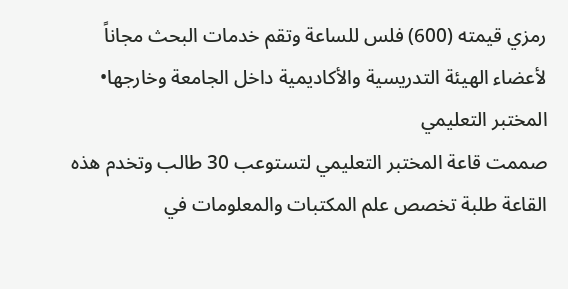رمزي قيمته (600) فلس للساعة وتقم خدمات البحث مجاناً لأعضاء الهيئة التدريسية والأكاديمية داخل الجامعة وخارجها•
المختبر التعليمي
صممت قاعة المختبر التعليمي لتستوعب 30 طالب وتخدم هذه القاعة طلبة تخصص علم المكتبات والمعلومات في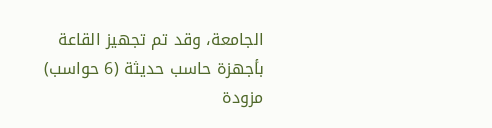الجامعة، وقد تم تجهيز القاعة بأجهزة حاسب حديثة (6 حواسب) مزودة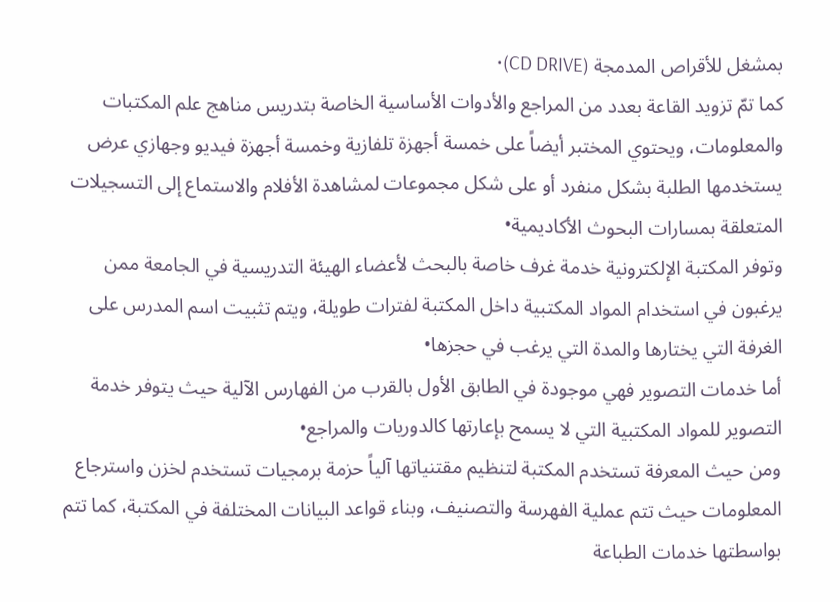بمشغل للأقراص المدمجة (CD DRIVE)•
كما تمّ تزويد القاعة بعدد من المراجع والأدوات الأساسية الخاصة بتدريس مناهج علم المكتبات والمعلومات، ويحتوي المختبر أيضاً على خمسة أجهزة تلفازية وخمسة أجهزة فيديو وجهازي عرض يستخدمها الطلبة بشكل منفرد أو على شكل مجموعات لمشاهدة الأفلام والاستماع إلى التسجيلات المتعلقة بمسارات البحوث الأكاديمية•
وتوفر المكتبة الإلكترونية خدمة غرف خاصة بالبحث لأعضاء الهيئة التدريسية في الجامعة ممن يرغبون في استخدام المواد المكتبية داخل المكتبة لفترات طويلة، ويتم تثبيت اسم المدرس على الغرفة التي يختارها والمدة التي يرغب في حجزها•
أما خدمات التصوير فهي موجودة في الطابق الأول بالقرب من الفهارس الآلية حيث يتوفر خدمة التصوير للمواد المكتبية التي لا يسمح بإعارتها كالدوريات والمراجع•
ومن حيث المعرفة تستخدم المكتبة لتنظيم مقتنياتها آلياً حزمة برمجيات تستخدم لخزن واسترجاع المعلومات حيث تتم عملية الفهرسة والتصنيف، وبناء قواعد البيانات المختلفة في المكتبة، كما تتم بواسطتها خدمات الطباعة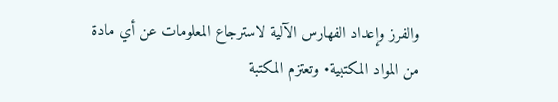والفرز وإعداد الفهارس الآلية لاسترجاع المعلومات عن أي مادة من المواد المكتبية• وتعتزم المكتبة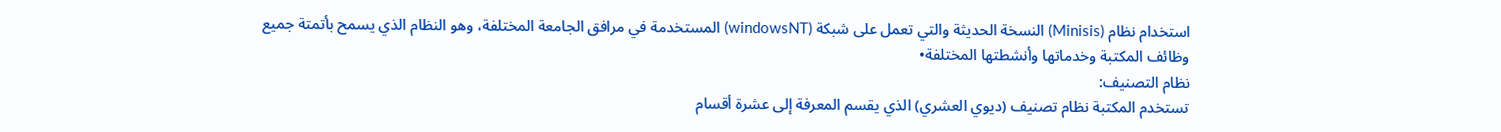استخدام نظام (Minisis) النسخة الحديثة والتي تعمل على شبكة (windowsNT) المستخدمة في مرافق الجامعة المختلفة، وهو النظام الذي يسمح بأتمتة جميع وظائف المكتبة وخدماتها وأنشطتها المختلفة•
نظام التصنيف:
تستخدم المكتبة نظام تصنيف (ديوي العشري) الذي يقسم المعرفة إلى عشرة أقسام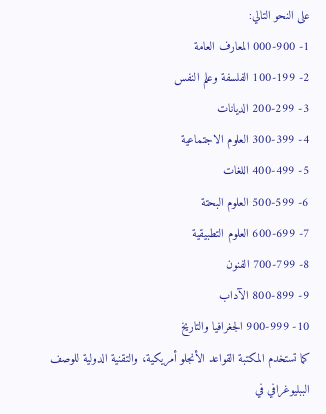على النحو التالي:
1- 000-900 المعارف العامة
2- 100-199 الفلسفة وعلم النفس
3- 200-299 الديانات
4- 300-399 العلوم الاجتماعية
5- 400-499 اللغات
6- 500-599 العلوم البحتة
7- 600-699 العلوم التطبيقية
8- 700-799 الفنون
9- 800-899 الآداب
10- 900-999 الجغرافيا والتاريخ
كما تستخدم المكتبة القواعد الأنجلو أمريكية، والتقنية الدولية للوصف الببليوغرافي في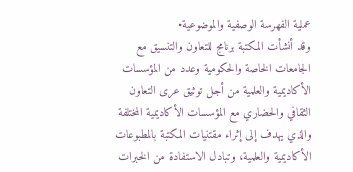عملية الفهرسة الوصفية والموضوعية•
وقد أنشأت المكتبة برنامج للتعاون والتنسيق مع الجامعات الخاصة والحكومية وعدد من المؤسسات الأكاديمية والعلمية من أجل توثيق عرى التعاون الثقافي والحضاري مع المؤسسات الأكاديمية المختلفة والذي يهدف إلى إثراء مقتنيات المكتبة بالمطبوعات الأكاديمية والعلمية، وتبادل الاستفادة من الخبرات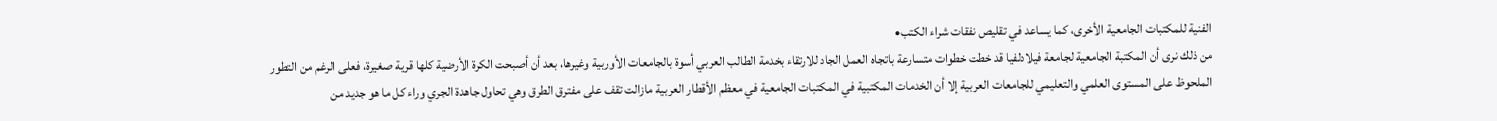الفنية للمكتبات الجامعية الأخرى، كما يساعد في تقليص نفقات شراء الكتب•
من ذلك نرى أن المكتبة الجامعية لجامعة فيلادلفيا قد خطت خطوات متسارعة باتجاه العمل الجاد للارتقاء بخدمة الطالب العربي أسوة بالجامعات الأوربية وغيرها، بعد أن أصبحت الكرة الأرضية كلها قرية صغيرة، فعلى الرغم من التطور الملحوظ على المستوى العلمي والتعليمي للجامعات العربية إلا أن الخدمات المكتبية في المكتبات الجامعية في معظم الأقطار العربية مازالت تقف على مفترق الطرق وهي تحاول جاهدة الجري وراء كل ما هو جديد من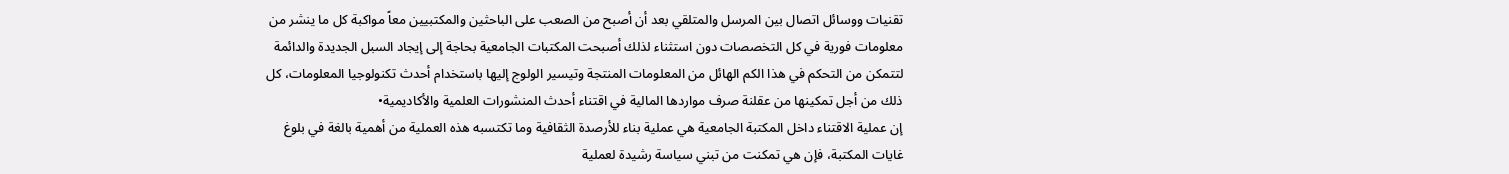تقنيات ووسائل اتصال بين المرسل والمتلقي بعد أن أصبح من الصعب على الباحثين والمكتبيين معاً مواكبة كل ما ينشر من معلومات فورية في كل التخصصات دون استثناء لذلك أصبحت المكتبات الجامعية بحاجة إلى إيجاد السبل الجديدة والدائمة لتتمكن من التحكم في هذا الكم الهائل من المعلومات المنتجة وتيسير الولوج إليها باستخدام أحدث تكنولوجيا المعلومات، كل ذلك من أجل تمكينها من عقلنة صرف مواردها المالية في اقتناء أحدث المنشورات العلمية والأكاديمية•
إن عملية الاقتناء داخل المكتبة الجامعية هي عملية بناء للأرصدة الثقافية وما تكتسبه هذه العملية من أهمية بالغة في بلوغ غايات المكتبة، فإن هي تمكنت من تبني سياسة رشيدة لعملية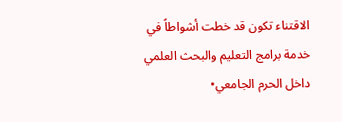الاقتناء تكون قد خطت أشواطاً في خدمة برامج التعليم والبحث العلمي داخل الحرم الجامعي•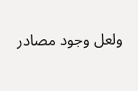ولعل وجود مصادر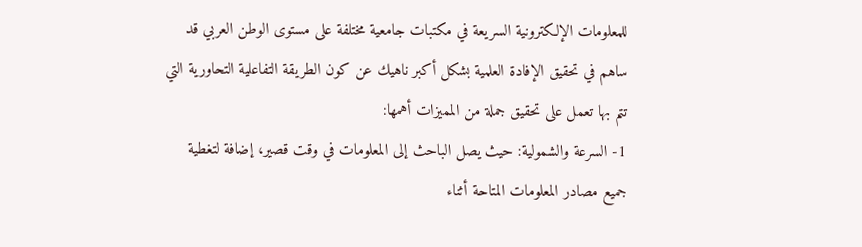للمعلومات الإلكترونية السريعة في مكتبات جامعية مختلفة على مستوى الوطن العربي قد ساهم في تحقيق الإفادة العلمية بشكل أكبر ناهيك عن كون الطريقة التفاعلية التحاورية التي تتم بها تعمل على تحقيق جملة من المميزات أهمها:
1- السرعة والشمولية: حيث يصل الباحث إلى المعلومات في وقت قصير، إضافة لتغطية جميع مصادر المعلومات المتاحة أثناء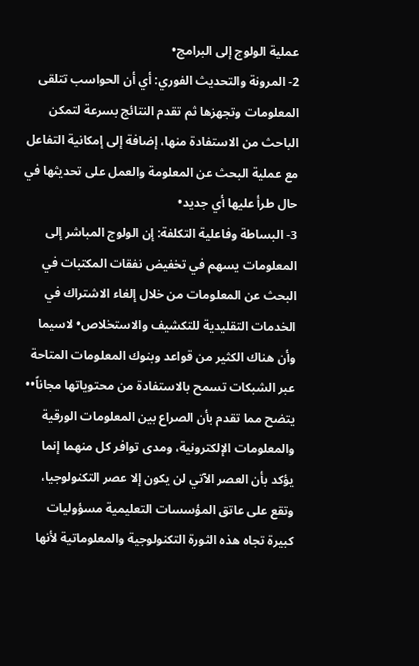عملية الولوج إلى البرامج•
2- المرونة والتحديث الفوري: أي أن الحواسب تتلقى المعلومات وتجهزها ثم تقدم النتائج بسرعة لتمكن الباحث من الاستفادة منها، إضافة إلى إمكانية التفاعل مع عملية البحث عن المعلومة والعمل على تحديثها في حال طرأ عليها أي جديد•
3- البساطة وفاعلية التكلفة: إن الولوج المباشر إلى المعلومات يسهم في تخفيض نفقات المكتبات في البحث عن المعلومات من خلال إلغاء الاشتراك في الخدمات التقليدية للتكشيف والاستخلاص• لاسيما وأن هناك الكثير من قواعد وبنوك المعلومات المتاحة عبر الشبكات تسمح بالاستفادة من محتوياتها مجاناً••
يتضح مما تقدم بأن الصراع بين المعلومات الورقية والمعلومات الإلكترونية، ومدى توافر كل منهما إنما يؤكد بأن العصر الآتي لن يكون إلا عصر التكنولوجيا، وتقع على عاتق المؤسسات التعليمية مسؤوليات كبيرة تجاه هذه الثورة التكنولوجية والمعلوماتية لأنها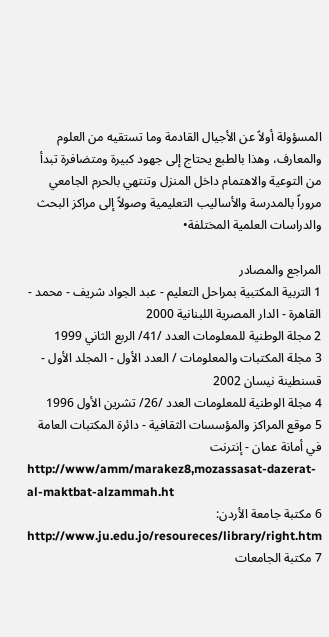المسؤولة أولاً عن الأجيال القادمة وما تستقيه من العلوم والمعارف، وهذا بالطبع يحتاج إلى جهود كبيرة ومتضافرة تبدأ من التوعية والاهتمام داخل المنزل وتنتهي بالحرم الجامعي مروراً بالمدرسة والأساليب التعليمية وصولاً إلى مراكز البحث والدراسات العلمية المختلفة•

المراجع والمصادر
1 التربية المكتبية بمراحل التعليم - عبد الجواد شريف - محمد - القاهرة - الدار المصرية اللبنانية 2000
2 مجلة الوطنية للمعلومات العدد /41/ الربع الثاني 1999
3 مجلة المكتبات والمعلومات / العدد الأول - المجلد الأول - قسنطينة نيسان 2002
4 مجلة الوطنية للمعلومات العدد /26/ تشرين الأول 1996
5 موقع المراكز والمؤسسات الثقافية - دائرة المكتبات العامة في أمانة عمان - إنترنت
http://www/amm/marakez8,mozassasat-dazerat-al-maktbat-alzammah.ht
6 مكتبة جامعة الأردن:
http://www.ju.edu.jo/resoureces/library/right.htm
7 مكتبة الجامعات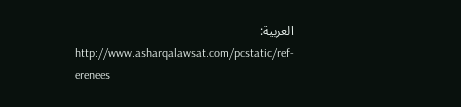العربية:
http://www.asharqalawsat.com/pcstatic/ref-erenees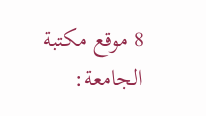8 موقع مكتبة الجامعة: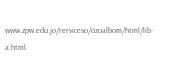www.zpw.edu.jo/rerviceso/ozoalbom/html/lib-a.html.